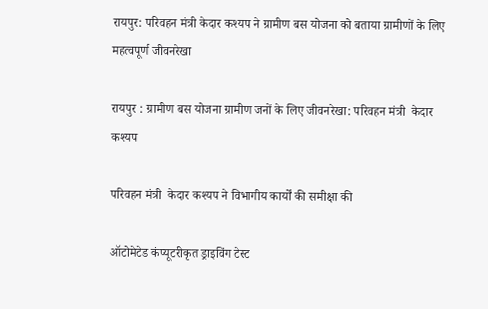रायपुर: परिवहन मंत्री केदार कश्यप ने ग्रामीण बस योजना को बताया ग्रामीणों के लिए महत्वपूर्ण जीवनरेखा

रायपुर : ग्रामीण बस योजना ग्रामीण जनों के लिए जीवनरेखा: परिवहन मंत्री  केदार कश्यप

परिवहन मंत्री  केदार कश्यप ने विभागीय कार्यों की समीक्षा की

ऑटोमेटेड कंप्यूटरीकृत ड्राइविंग टेस्ट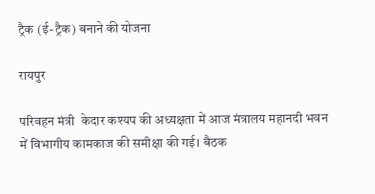ट्रैक (ई-ट्रैक) बनाने की योजना

रायपुर

परिवहन मंत्री  केदार कश्यप की अध्यक्षता में आज मंत्रालय महानदी भवन में विभागीय कामकाज की समीक्षा की गई। बैठक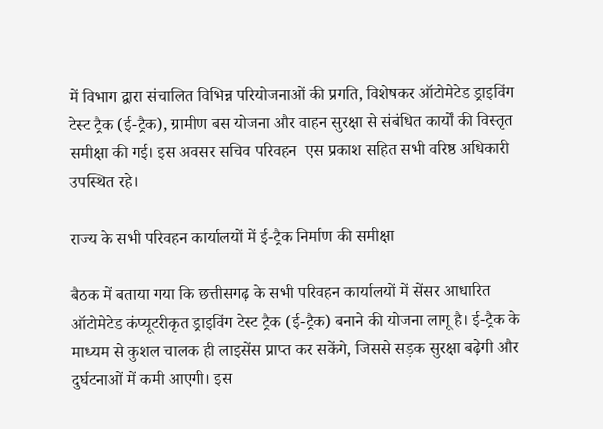में विभाग द्वारा संचालित विभिन्न परियोजनाओं की प्रगति, विशेषकर ऑटोमेटेड ड्राइविंग टेस्ट ट्रैक (ई-ट्रैक), ग्रामीण बस योजना और वाहन सुरक्षा से संबंधित कार्यों की विस्तृत समीक्षा की गई। इस अवसर सचिव परिवहन  एस प्रकाश सहित सभी वरिष्ठ अधिकारी उपस्थित रहे।

राज्य के सभी परिवहन कार्यालयों में ई-ट्रैक निर्माण की समीक्षा

बैठक में बताया गया कि छत्तीसगढ़ के सभी परिवहन कार्यालयों में सेंसर आधारित ऑटोमेटेड कंप्यूटरीकृत ड्राइविंग टेस्ट ट्रैक (ई-ट्रैक) बनाने की योजना लागू है। ई-ट्रैक के माध्यम से कुशल चालक ही लाइसेंस प्राप्त कर सकेंगे, जिससे सड़क सुरक्षा बढ़ेगी और दुर्घटनाओं में कमी आएगी। इस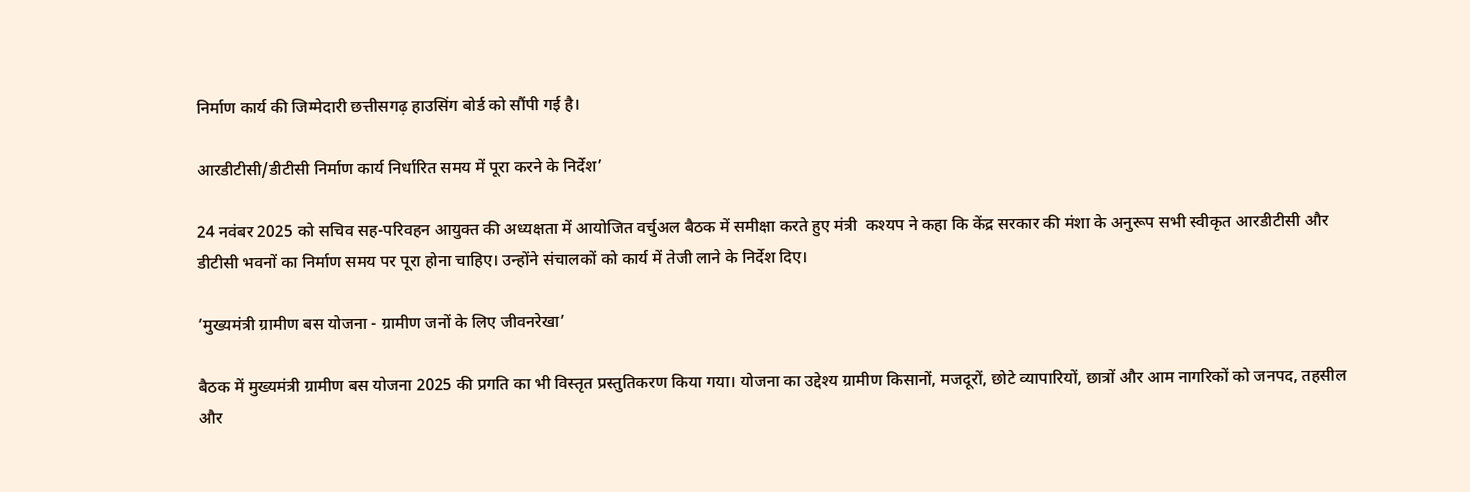निर्माण कार्य की जिम्मेदारी छत्तीसगढ़ हाउसिंग बोर्ड को सौंपी गई है।

आरडीटीसी/डीटीसी निर्माण कार्य निर्धारित समय में पूरा करने के निर्देश’

24 नवंबर 2025 को सचिव सह-परिवहन आयुक्त की अध्यक्षता में आयोजित वर्चुअल बैठक में समीक्षा करते हुए मंत्री  कश्यप ने कहा कि केंद्र सरकार की मंशा के अनुरूप सभी स्वीकृत आरडीटीसी और डीटीसी भवनों का निर्माण समय पर पूरा होना चाहिए। उन्होंने संचालकों को कार्य में तेजी लाने के निर्देश दिए।

’मुख्यमंत्री ग्रामीण बस योजना - ग्रामीण जनों के लिए जीवनरेखा’

बैठक में मुख्यमंत्री ग्रामीण बस योजना 2025 की प्रगति का भी विस्तृत प्रस्तुतिकरण किया गया। योजना का उद्देश्य ग्रामीण किसानों, मजदूरों, छोटे व्यापारियों, छात्रों और आम नागरिकों को जनपद, तहसील और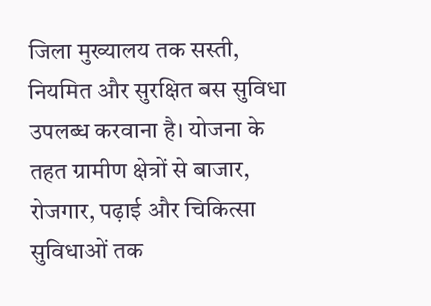जिला मुख्यालय तक सस्ती, नियमित और सुरक्षित बस सुविधा उपलब्ध करवाना है। योजना के तहत ग्रामीण क्षेत्रों से बाजार, रोजगार, पढ़ाई और चिकित्सा सुविधाओं तक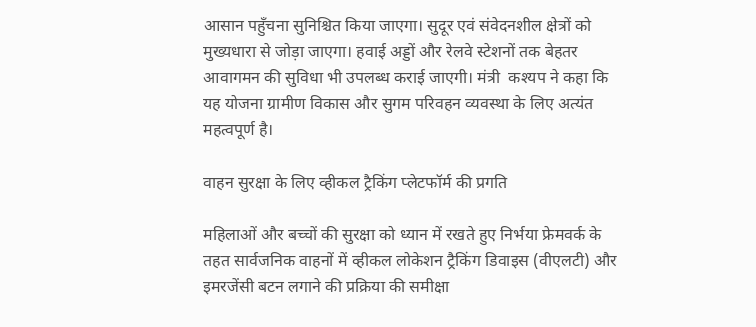आसान पहुँचना सुनिश्चित किया जाएगा। सुदूर एवं संवेदनशील क्षेत्रों को मुख्यधारा से जोड़ा जाएगा। हवाई अड्डों और रेलवे स्टेशनों तक बेहतर आवागमन की सुविधा भी उपलब्ध कराई जाएगी। मंत्री  कश्यप ने कहा कि यह योजना ग्रामीण विकास और सुगम परिवहन व्यवस्था के लिए अत्यंत महत्वपूर्ण है।

वाहन सुरक्षा के लिए व्हीकल ट्रैकिंग प्लेटफॉर्म की प्रगति

महिलाओं और बच्चों की सुरक्षा को ध्यान में रखते हुए निर्भया फ्रेमवर्क के तहत सार्वजनिक वाहनों में व्हीकल लोकेशन ट्रैकिंग डिवाइस (वीएलटी) और इमरजेंसी बटन लगाने की प्रक्रिया की समीक्षा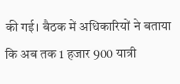की गई। बैठक में अधिकारियों ने बताया कि अब तक 1 हजार 900 यात्री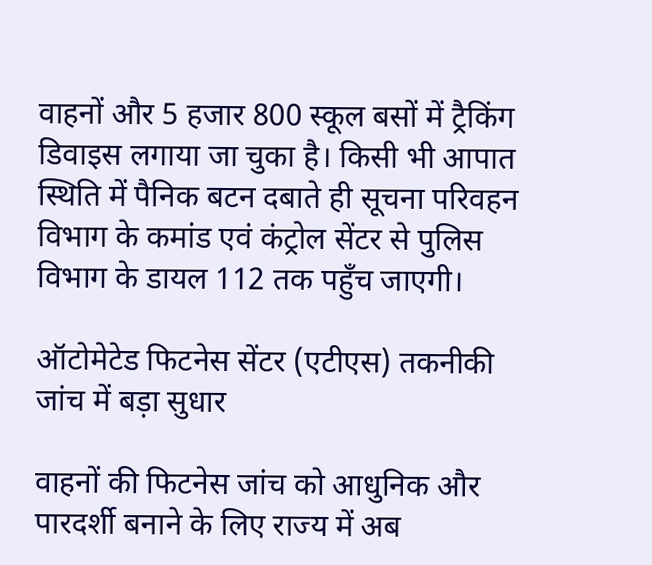वाहनों और 5 हजार 800 स्कूल बसों में ट्रैकिंग डिवाइस लगाया जा चुका है। किसी भी आपात स्थिति में पैनिक बटन दबाते ही सूचना परिवहन विभाग के कमांड एवं कंट्रोल सेंटर से पुलिस विभाग के डायल 112 तक पहुँच जाएगी।

ऑटोमेटेड फिटनेस सेंटर (एटीएस) तकनीकी जांच में बड़ा सुधार

वाहनों की फिटनेस जांच को आधुनिक और पारदर्शी बनाने के लिए राज्य में अब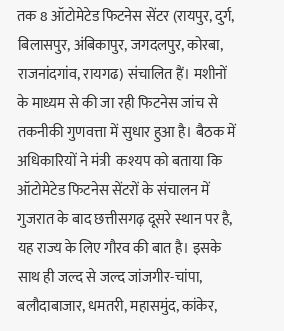तक 8 ऑटोमेटेड फिटनेस सेंटर (रायपुर, दुर्ग, बिलासपुर, अंबिकापुर, जगदलपुर, कोरबा, राजनांदगांव, रायगढ) संचालित हैं। मशीनों के माध्यम से की जा रही फिटनेस जांच से तकनीकी गुणवत्ता में सुधार हुआ है। बैठक में अधिकारियों ने मंत्री  कश्यप को बताया कि ऑटोमेटेड फिटनेस सेंटरों के संचालन में गुजरात के बाद छत्तीसगढ़ दूसरे स्थान पर है, यह राज्य के लिए गौरव की बात है। इसके साथ ही जल्द से जल्द जांजगीर-चांपा, बलौदाबाजार, धमतरी, महासमुंद, कांकेर,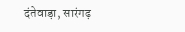दंतेवाड़ा, सारंगढ़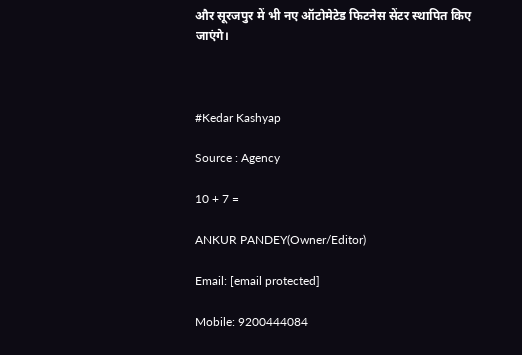और सूरजपुर में भी नए ऑटोमेटेड फिटनेस सेंटर स्थापित किए जाएंगे।



#Kedar Kashyap

Source : Agency

10 + 7 =

ANKUR PANDEY(Owner/Editor)

Email: [email protected]

Mobile: 9200444084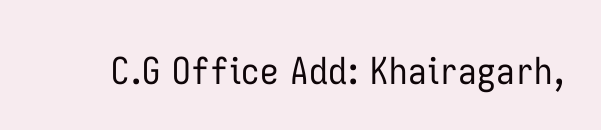C.G Office Add: Khairagarh,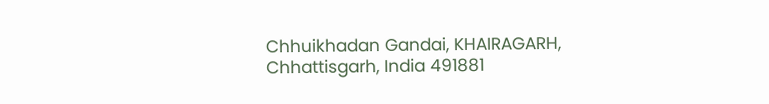Chhuikhadan Gandai, KHAIRAGARH, Chhattisgarh, India 491881